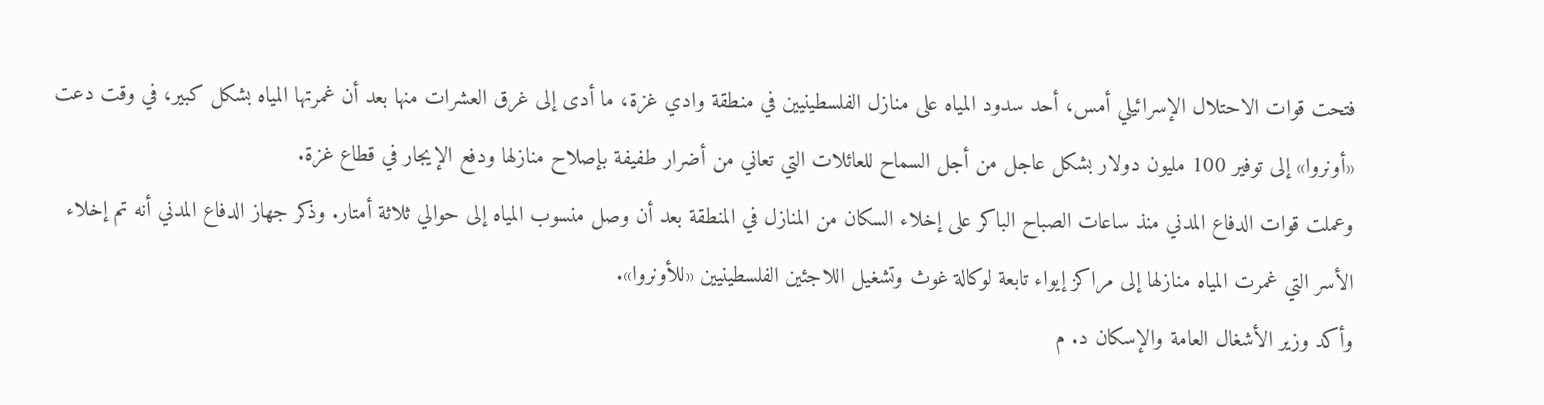فتحت قوات الاحتلال الإسرائيلي أمس، أحد سدود المياه على منازل الفلسطينيين في منطقة وادي غزة، ما أدى إلى غرق العشرات منها بعد أن غمرتها المياه بشكل كبير، في وقت دعت «أونروا» إلى توفير 100 مليون دولار بشكل عاجل من أجل السماح للعائلات التي تعاني من أضرار طفيفة بإصلاح منازلها ودفع الإيجار في قطاع غزة.
وعملت قوات الدفاع المدني منذ ساعات الصباح الباكر على إخلاء السكان من المنازل في المنطقة بعد أن وصل منسوب المياه إلى حوالي ثلاثة أمتار. وذكر جهاز الدفاع المدني أنه تم إخلاء الأسر التي غمرت المياه منازلها إلى مراكز إيواء تابعة لوكالة غوث وتشغيل اللاجئين الفلسطينيين «للأونروا».
وأكد وزير الأشغال العامة والإسكان د. م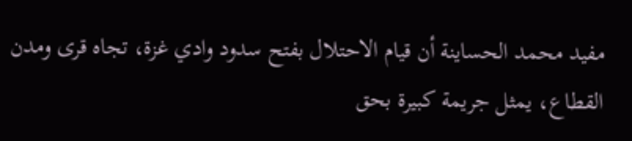مفيد محمد الحساينة أن قيام الاحتلال بفتح سدود وادي غزة، تجاه قرى ومدن القطاع، يمثل جريمة كبيرة بحق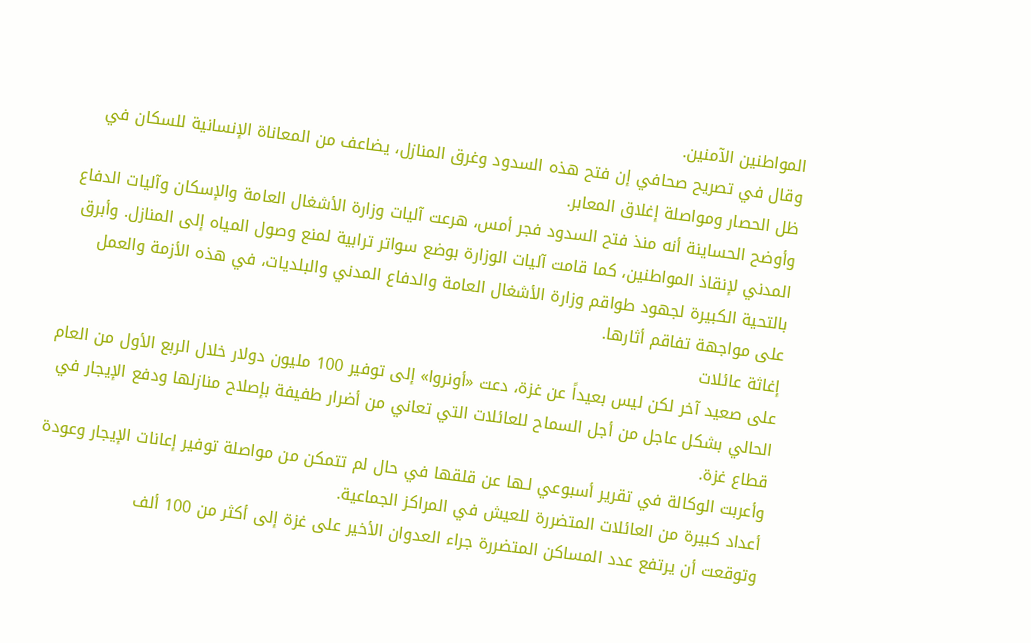المواطنين الآمنين.
وقال في تصريح صحافي إن فتح هذه السدود وغرق المنازل، يضاعف من المعاناة الإنسانية للسكان في ظل الحصار ومواصلة إغلاق المعابر.
وأوضح الحساينة أنه منذ فتح السدود فجر أمس، هرعت آليات وزارة الأشغال العامة والإسكان وآليات الدفاع المدني لإنقاذ المواطنين، كما قامت آليات الوزارة بوضع سواتر ترابية لمنع وصول المياه إلى المنازل. وأبرق بالتحية الكبيرة لجهود طواقم وزارة الأشغال العامة والدفاع المدني والبلديات، في هذه الأزمة والعمل على مواجهة تفاقم أثارها.
إغاثة عائلات
على صعيد آخر لكن ليس بعيداً عن غزة، دعت «أونروا» إلى توفير 100 مليون دولار خلال الربع الأول من العام الحالي بشكل عاجل من أجل السماح للعائلات التي تعاني من أضرار طفيفة بإصلاح منازلها ودفع الإيجار في قطاع غزة.
وأعربت الوكالة في تقرير أسبوعي لـها عن قلقها في حال لم تتمكن من مواصلة توفير إعانات الإيجار وعودة أعداد كبيرة من العائلات المتضررة للعيش في المراكز الجماعية.
وتوقعت أن يرتفع عدد المساكن المتضررة جراء العدوان الأخير على غزة إلى أكثر من 100 ألف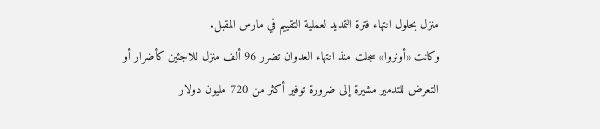منزل بحلول انتهاء فترة التمديد لعملية التقييم في مارس المقبل.
وكانت «أونروا» سجلت منذ انتهاء العدوان تضرر 96 ألف منزل للاجئين كأضرار أو التعرض للتدمير مشيرة إلى ضرورة توفير أكثر من 720 مليون دولار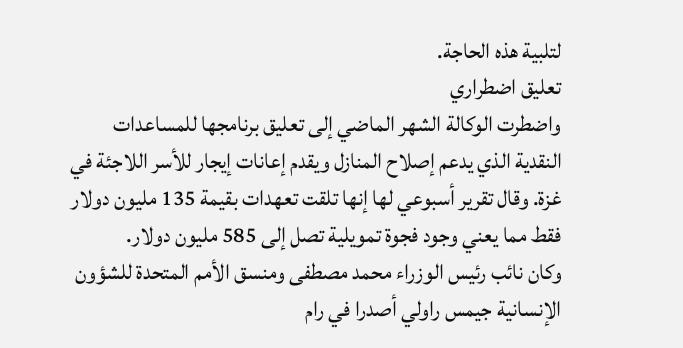لتلبية هذه الحاجة.
تعليق اضطراري
واضطرت الوكالة الشهر الماضي إلى تعليق برنامجها للمساعدات النقدية الذي يدعم إصلاح المنازل ويقدم إعانات إيجار للأسر اللاجئة في غزة. وقال تقرير أسبوعي لها إنها تلقت تعهدات بقيمة 135 مليون دولار فقط مما يعني وجود فجوة تمويلية تصل إلى 585 مليون دولار.
وكان نائب رئيس الوزراء محمد مصطفى ومنسق الأمم المتحدة للشؤون الإنسانية جيمس راولي أصدرا في رام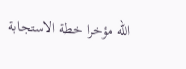الله مؤخرا خطة الاستجابة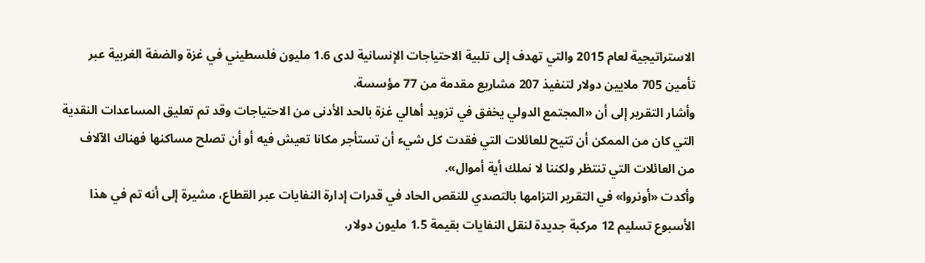الاستراتيجية لعام 2015 والتي تهدف إلى تلبية الاحتياجات الإنسانية لدى 1.6 مليون فلسطيني في غزة والضفة الغربية عبر تأمين 705 ملايين دولار لتنفيذ 207 مشاريع مقدمة من 77 مؤسسة.
وأشار التقرير إلى أن «المجتمع الدولي يخفق في تزويد أهالي غزة بالحد الأدنى من الاحتياجات وقد تم تعليق المساعدات النقدية التي كان من الممكن أن تتيح للعائلات التي فقدت كل شيء أن تستأجر مكانا تعيش فيه أو أن تصلح مساكنها فهناك الآلاف من العائلات التي تنتظر ولكننا لا نملك أية أموال».
وأكدت «أونروا» في التقرير التزامها بالتصدي للنقص الحاد في قدرات إدارة النفايات عبر القطاع، مشيرة إلى أنه تم في هذا الأسبوع تسليم 12 مركبة جديدة لنقل النفايات بقيمة 1.5 مليون دولار.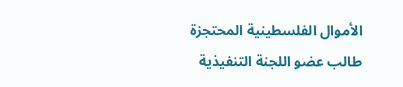الأموال الفلسطينية المحتجزة
طالب عضو اللجنة التنفيذية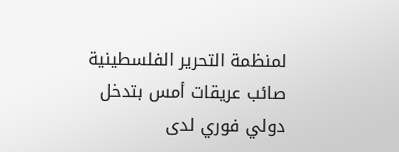لمنظمة التحرير الفلسطينية صائب عريقات أمس بتدخل دولي فوري لدى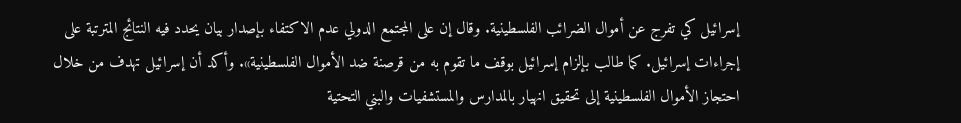إسرائيل كي تفرج عن أموال الضرائب الفلسطينية. وقال إن على المجتمع الدولي عدم الاكتفاء بإصدار بيان يحدد فيه النتائج المترتبة على إجراءات إسرائيل. كما طالب بإلزام إسرائيل بوقف ما تقوم به من قرصنة ضد الأموال الفلسطينية». وأكد أن إسرائيل تهدف من خلال احتجاز الأموال الفلسطينية إلى تحقيق انهيار بالمدارس والمستشفيات والبني التحتية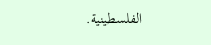الفلسطينية.